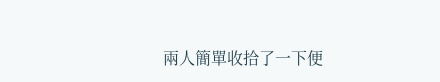兩人簡單收拾了一下便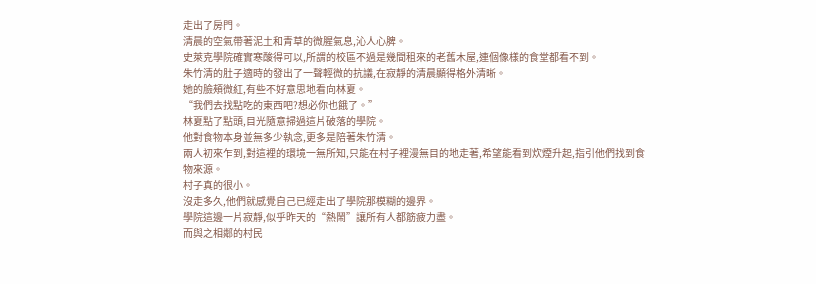走出了房門。
清晨的空氣帶著泥土和青草的微腥氣息,沁人心脾。
史萊克學院確實寒酸得可以,所謂的校區不過是幾間租來的老舊木屋,連個像樣的食堂都看不到。
朱竹清的肚子適時的發出了一聲輕微的抗議,在寂靜的清晨顯得格外清晰。
她的臉頰微紅,有些不好意思地看向林夏。
“我們去找點吃的東西吧?想必你也餓了。”
林夏點了點頭,目光隨意掃過這片破落的學院。
他對食物本身並無多少執念,更多是陪著朱竹清。
兩人初來乍到,對這裡的環境一無所知,只能在村子裡漫無目的地走著,希望能看到炊煙升起,指引他們找到食物來源。
村子真的很小。
沒走多久,他們就感覺自己已經走出了學院那模糊的邊界。
學院這邊一片寂靜,似乎昨天的“熱鬧”讓所有人都筋疲力盡。
而與之相鄰的村民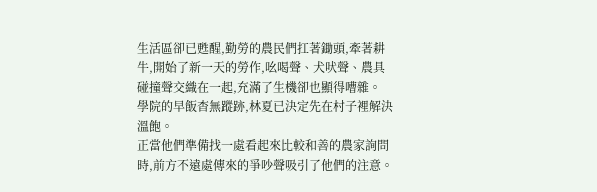生活區卻已甦醒,勤勞的農民們扛著鋤頭,牽著耕牛,開始了新一天的勞作,吆喝聲、犬吠聲、農具碰撞聲交織在一起,充滿了生機卻也顯得嘈雜。
學院的早飯杳無蹤跡,林夏已決定先在村子裡解決溫飽。
正當他們準備找一處看起來比較和善的農家詢問時,前方不遠處傳來的爭吵聲吸引了他們的注意。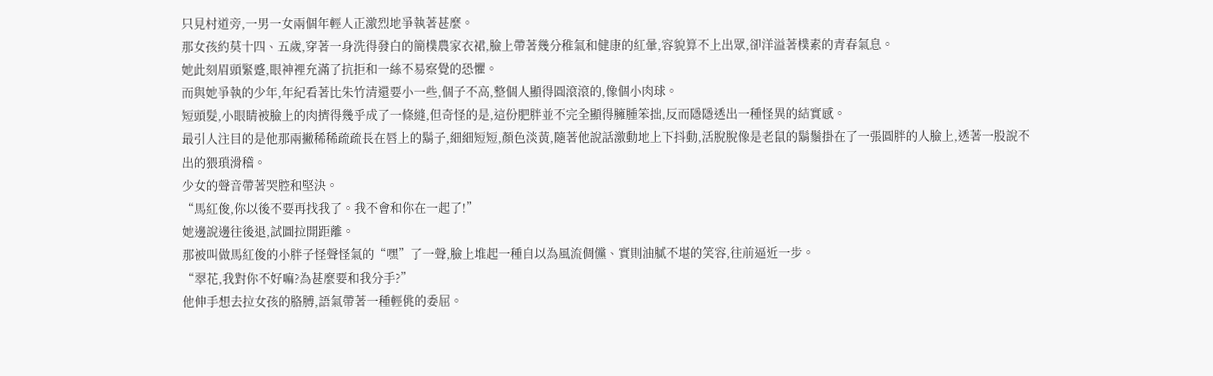只見村道旁,一男一女兩個年輕人正激烈地爭執著甚麼。
那女孩約莫十四、五歲,穿著一身洗得發白的簡樸農家衣裙,臉上帶著幾分稚氣和健康的紅暈,容貌算不上出眾,卻洋溢著樸素的青春氣息。
她此刻眉頭緊蹙,眼神裡充滿了抗拒和一絲不易察覺的恐懼。
而與她爭執的少年,年紀看著比朱竹清還要小一些,個子不高,整個人顯得圓滾滾的,像個小肉球。
短頭髮,小眼睛被臉上的肉擠得幾乎成了一條縫,但奇怪的是,這份肥胖並不完全顯得臃腫笨拙,反而隱隱透出一種怪異的結實感。
最引人注目的是他那兩撇稀稀疏疏長在唇上的鬍子,細細短短,顏色淡黃,隨著他說話激動地上下抖動,活脫脫像是老鼠的鬍鬚掛在了一張圓胖的人臉上,透著一股說不出的猥瑣滑稽。
少女的聲音帶著哭腔和堅決。
“馬紅俊,你以後不要再找我了。我不會和你在一起了!”
她邊說邊往後退,試圖拉開距離。
那被叫做馬紅俊的小胖子怪聲怪氣的“嘿”了一聲,臉上堆起一種自以為風流倜儻、實則油膩不堪的笑容,往前逼近一步。
“翠花,我對你不好嘛?為甚麼要和我分手?”
他伸手想去拉女孩的胳膊,語氣帶著一種輕佻的委屈。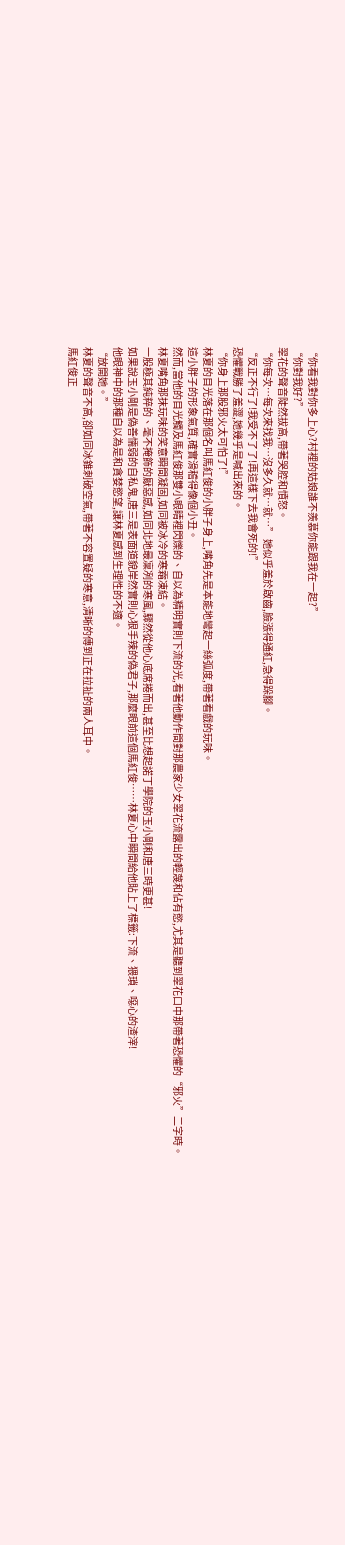“你看我對你多上心?村裡的姑娘誰不羨慕你能跟我在一起?”
“你對我好?”
翠花的聲音陡然拔高,帶著哭腔和憤怒。
“你每次…每次來找我…沒多久就…就…” 她似乎羞於啟齒,臉漲得通紅,急得跺腳。
“反正不行了!我受不了了!再這樣下去我會死的!”
恐懼戰勝了羞澀,她幾乎是喊出來的。
“你身上那股邪火太可怕了!”
林夏的目光落在那個名叫馬紅俊的小胖子身上,嘴角先是本能地彎起一絲弧度,帶著看戲的玩味。
這小胖子的形象氣質,確實滑稽得像個小丑。
然而,當他的目光觸及馬紅俊那雙小眼睛裡閃爍的、自以為精明實則下流的光,看著他動作間對那農家少女翠花流露出的輕蔑和佔有慾,尤其是聽到翠花口中那帶著恐懼的“邪火”二字時。
林夏嘴角那抹玩味的笑意瞬間凝固,如同被冰冷的寒霜凍結。
一股極其純粹的、毫不掩飾的厭惡感,如同北地最凜冽的寒風,驟然從他心底席捲而出,甚至比想起諾丁學院的玉小剛和唐三時更甚!
如果說玉小剛是偽善懦弱的自私鬼,唐三是表面道貌岸然實則心狠手辣的偽君子,那麼眼前這個馬紅俊……林夏心中瞬間給他貼上了標籤:下流、猥瑣、噁心的渣滓!
他眼神中的那種自以為是和貪婪慾望,讓林夏感到生理性的不適。
“放開她。”
林夏的聲音不高,卻如同冰錐刺破空氣,帶著不容置疑的寒意,清晰的傳到正在拉扯的兩人耳中。
馬紅俊正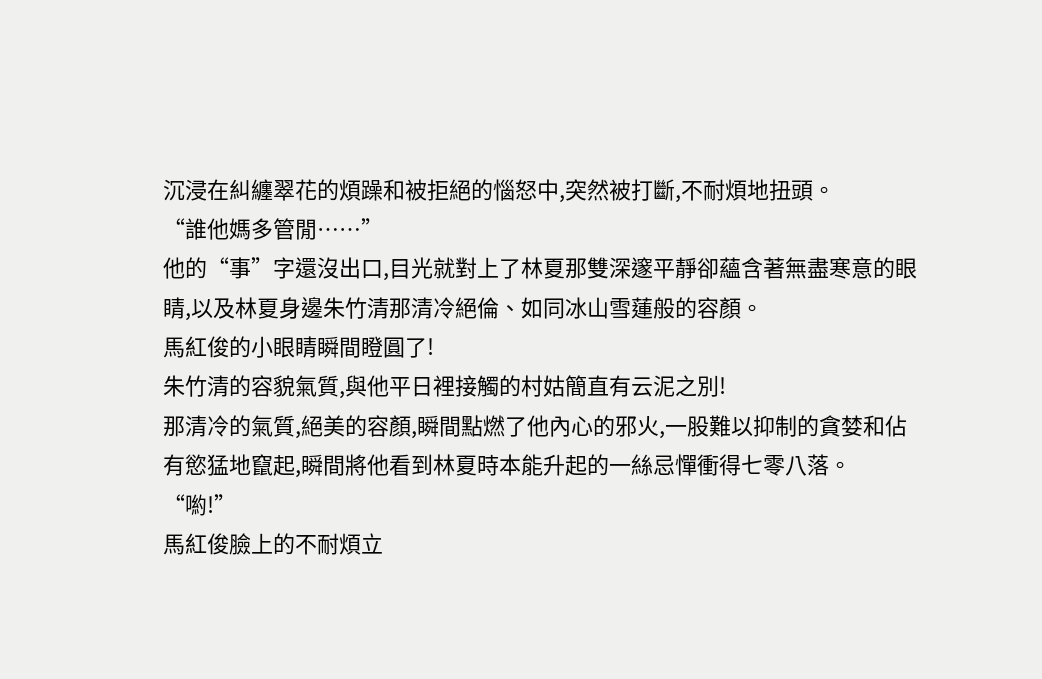沉浸在糾纏翠花的煩躁和被拒絕的惱怒中,突然被打斷,不耐煩地扭頭。
“誰他媽多管閒……”
他的“事”字還沒出口,目光就對上了林夏那雙深邃平靜卻蘊含著無盡寒意的眼睛,以及林夏身邊朱竹清那清冷絕倫、如同冰山雪蓮般的容顏。
馬紅俊的小眼睛瞬間瞪圓了!
朱竹清的容貌氣質,與他平日裡接觸的村姑簡直有云泥之別!
那清冷的氣質,絕美的容顏,瞬間點燃了他內心的邪火,一股難以抑制的貪婪和佔有慾猛地竄起,瞬間將他看到林夏時本能升起的一絲忌憚衝得七零八落。
“喲!”
馬紅俊臉上的不耐煩立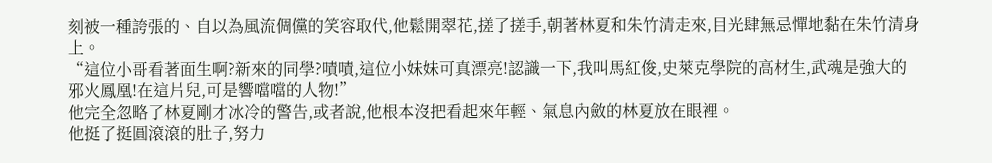刻被一種誇張的、自以為風流倜儻的笑容取代,他鬆開翠花,搓了搓手,朝著林夏和朱竹清走來,目光肆無忌憚地黏在朱竹清身上。
“這位小哥看著面生啊?新來的同學?嘖嘖,這位小妹妹可真漂亮!認識一下,我叫馬紅俊,史萊克學院的高材生,武魂是強大的邪火鳳凰!在這片兒,可是響噹噹的人物!”
他完全忽略了林夏剛才冰冷的警告,或者說,他根本沒把看起來年輕、氣息內斂的林夏放在眼裡。
他挺了挺圓滾滾的肚子,努力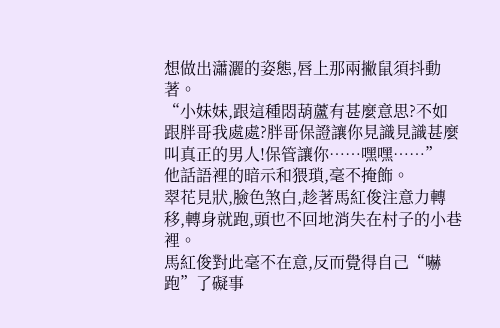想做出瀟灑的姿態,唇上那兩撇鼠須抖動著。
“小妹妹,跟這種悶葫蘆有甚麼意思?不如跟胖哥我處處?胖哥保證讓你見識見識甚麼叫真正的男人!保管讓你……嘿嘿……”
他話語裡的暗示和猥瑣,毫不掩飾。
翠花見狀,臉色煞白,趁著馬紅俊注意力轉移,轉身就跑,頭也不回地消失在村子的小巷裡。
馬紅俊對此毫不在意,反而覺得自己“嚇跑”了礙事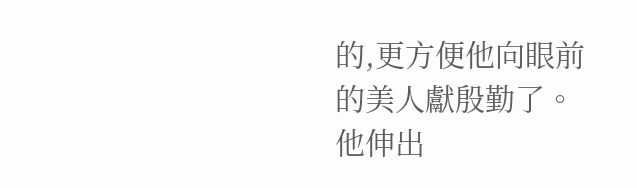的,更方便他向眼前的美人獻殷勤了。
他伸出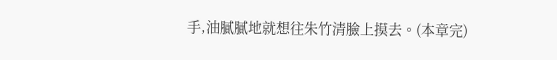手,油膩膩地就想往朱竹清臉上摸去。(本章完)